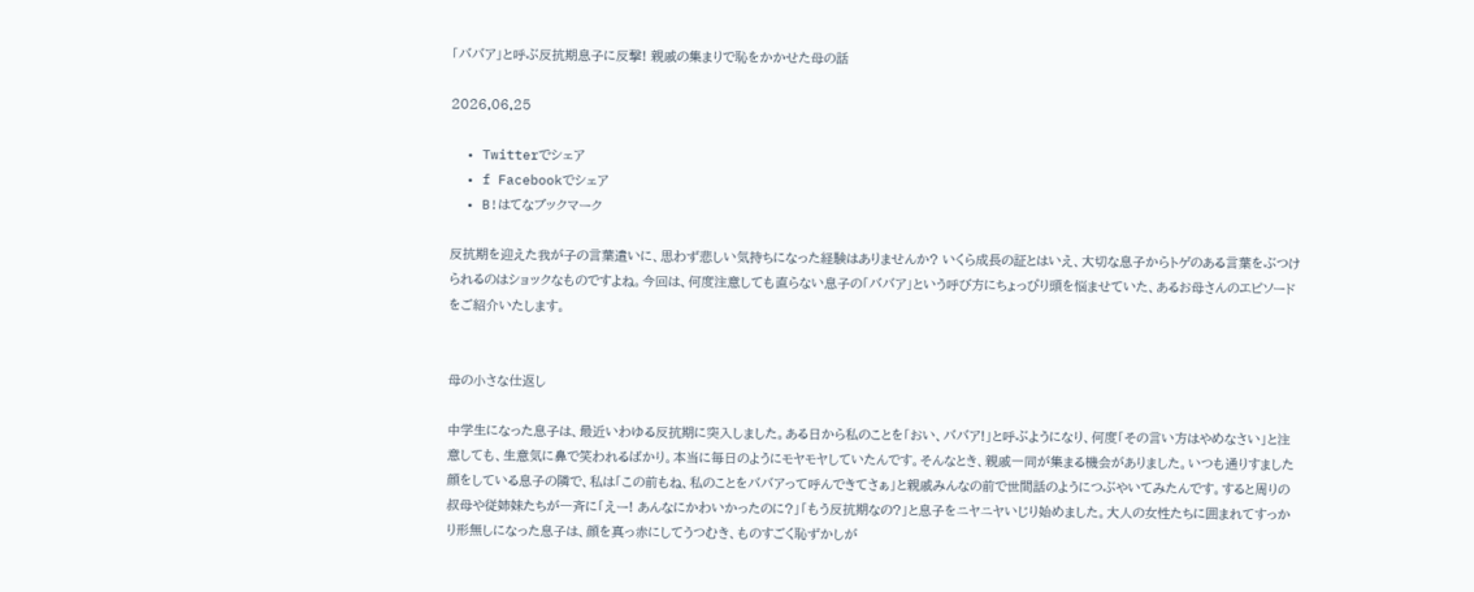「ババア」と呼ぶ反抗期息子に反撃! 親戚の集まりで恥をかかせた母の話

2026.06.25

  • Twitterでシェア
  • f Facebookでシェア
  • B!はてなブックマーク

反抗期を迎えた我が子の言葉遣いに、思わず悲しい気持ちになった経験はありませんか? いくら成長の証とはいえ、大切な息子からトゲのある言葉をぶつけられるのはショックなものですよね。今回は、何度注意しても直らない息子の「ババア」という呼び方にちょっぴり頭を悩ませていた、あるお母さんのエピソードをご紹介いたします。


母の小さな仕返し

中学生になった息子は、最近いわゆる反抗期に突入しました。ある日から私のことを「おい、ババア!」と呼ぶようになり、何度「その言い方はやめなさい」と注意しても、生意気に鼻で笑われるばかり。本当に毎日のようにモヤモヤしていたんです。そんなとき、親戚一同が集まる機会がありました。いつも通りすました顔をしている息子の隣で、私は「この前もね、私のことをババアって呼んできてさぁ」と親戚みんなの前で世間話のようにつぶやいてみたんです。すると周りの叔母や従姉妹たちが一斉に「えー! あんなにかわいかったのに?」「もう反抗期なの?」と息子をニヤニヤいじり始めました。大人の女性たちに囲まれてすっかり形無しになった息子は、顔を真っ赤にしてうつむき、ものすごく恥ずかしが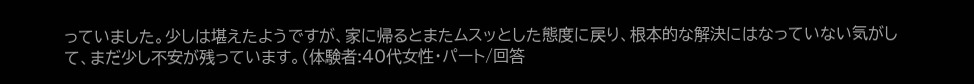っていました。少しは堪えたようですが、家に帰るとまたムスッとした態度に戻り、根本的な解決にはなっていない気がして、まだ少し不安が残っています。(体験者:40代女性・パート/回答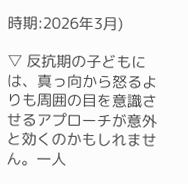時期:2026年3月)

▽ 反抗期の子どもには、真っ向から怒るよりも周囲の目を意識させるアプローチが意外と効くのかもしれません。一人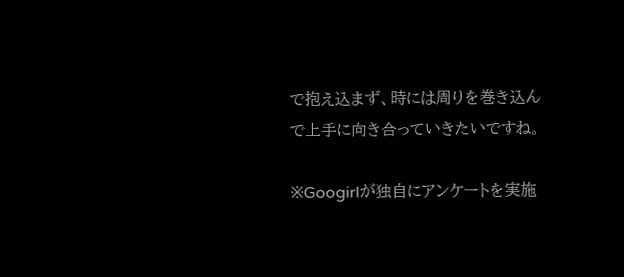で抱え込まず、時には周りを巻き込んで上手に向き合っていきたいですね。

※Googirlが独自にアンケートを実施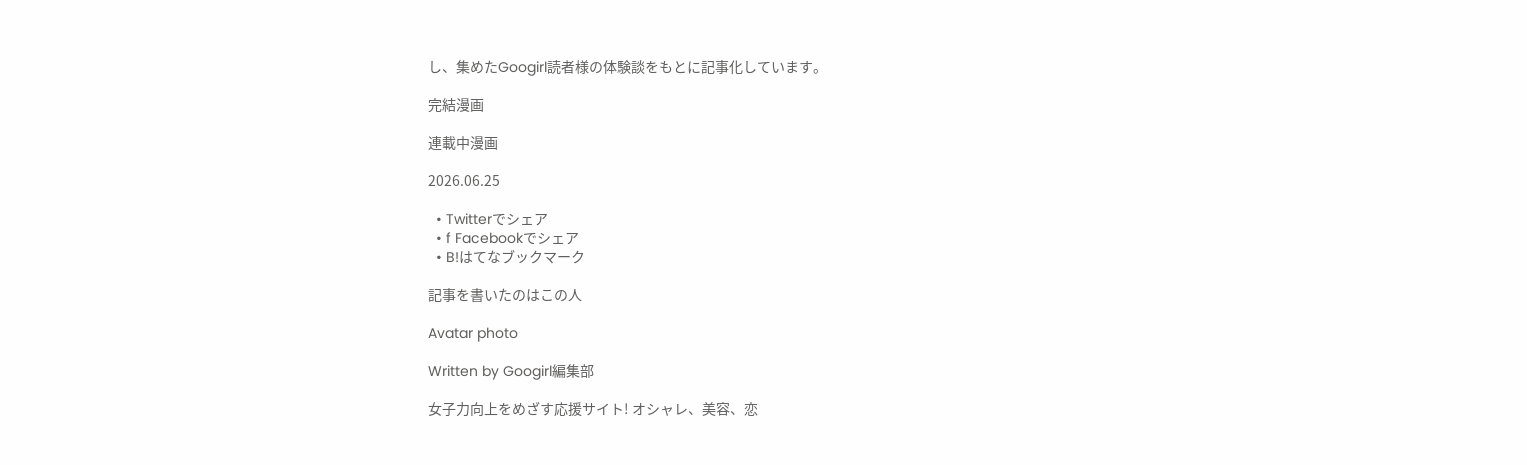し、集めたGoogirl読者様の体験談をもとに記事化しています。

完結漫画

連載中漫画

2026.06.25

  • Twitterでシェア
  • f Facebookでシェア
  • B!はてなブックマーク

記事を書いたのはこの人

Avatar photo

Written by Googirl編集部

女子力向上をめざす応援サイト! オシャレ、美容、恋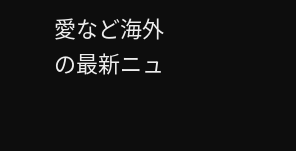愛など海外の最新ニュ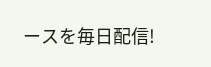ースを毎日配信!